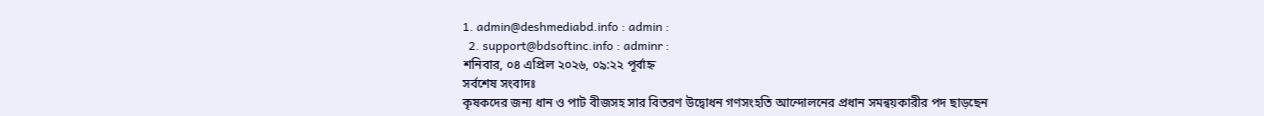1. admin@deshmediabd.info : admin :
  2. support@bdsoftinc.info : adminr :
শনিবার, ০৪ এপ্রিল ২০২৬, ০৯:২২ পূর্বাহ্ন
সর্বশেষ সংবাদঃ
কৃষকদের জন্য ধান ও পাট বীজসহ সার বিতরণ উদ্বোধন গণসংহতি আন্দোলনের প্রধান সমন্বয়কারীর পদ ছাড়ছেন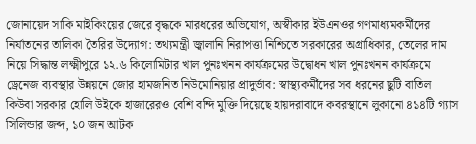জোনায়েদ সাকি মাইকিংয়ের জেরে বৃদ্ধকে মারধরের অভিযোগ, অস্বীকার ইউএনওর গণমাধ্যমকর্মীদের নির্যাতনের তালিকা তৈরির উদ্যোগ: তথ্যমন্ত্রী জ্বালানি নিরাপত্তা নিশ্চিতে সরকারের অগ্রাধিকার, তেলের দাম নিয়ে সিদ্ধান্ত লক্ষ্মীপুরে ১২.৬ কিলোমিটার খাল পুনঃখনন কার্যক্রমের উদ্বোধন খাল পুনঃখনন কার্যক্রমে ড্রেনেজ ব্যবস্থার উন্নয়নে জোর হামজনিত নিউমোনিয়ার প্রাদুর্ভাব: স্বাস্থ্যকর্মীদের সব ধরনের ছুটি বাতিল কিউবা সরকার হোলি উইকে হাজারেরও বেশি বন্দি মুক্তি দিয়েছে হায়দরাবাদে কবরস্থানে লুকানো ৪১৪টি গ্যাস সিলিন্ডার জব্দ, ১০ জন আটক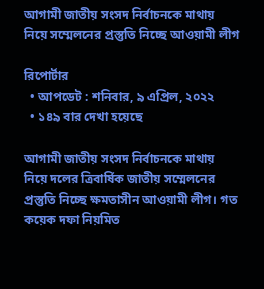আগামী জাতীয় সংসদ নির্বাচনকে মাথায় নিয়ে সম্মেলনের প্রস্তুতি নিচ্ছে আওয়ামী লীগ

রিপোর্টার
  • আপডেট : শনিবার, ৯ এপ্রিল, ২০২২
  • ১৪৯ বার দেখা হয়েছে

আগামী জাতীয় সংসদ নির্বাচনকে মাথায় নিয়ে দলের ত্রিবার্ষিক জাতীয় সম্মেলনের প্রস্তুতি নিচ্ছে ক্ষমতাসীন আওয়ামী লীগ। গত কয়েক দফা নিয়মিত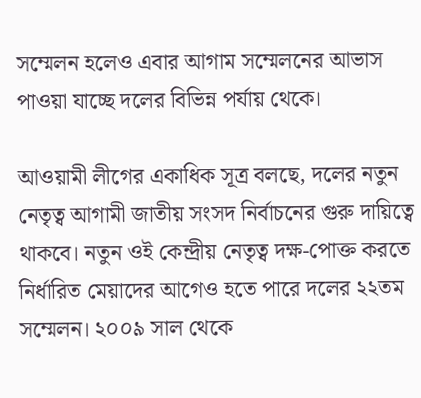সম্মেলন হলেও এবার আগাম সম্মেলনের আভাস পাওয়া যাচ্ছে দলের বিভিন্ন পর্যায় থেকে।

আওয়ামী লীগের একাধিক সূত্র বলছে, দলের নতুন নেতৃত্ব আগামী জাতীয় সংসদ নির্বাচনের গুরু দায়িত্বে থাকবে। নতুন ওই কেন্দ্রীয় নেতৃত্ব দক্ষ-পোক্ত করতে নির্ধারিত মেয়াদের আগেও হতে পারে দলের ২২তম সম্মেলন। ২০০৯ সাল থেকে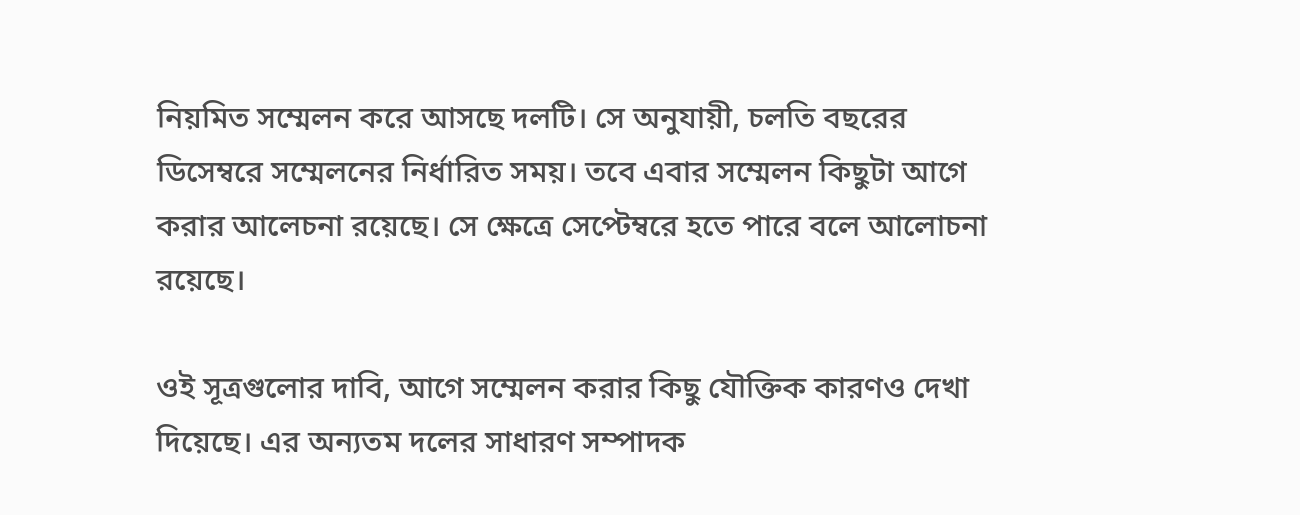নিয়মিত সম্মেলন করে আসছে দলটি। সে অনুযায়ী, চলতি বছরের ডিসেম্বরে সম্মেলনের নির্ধারিত সময়। তবে এবার সম্মেলন কিছুটা আগে করার আলেচনা রয়েছে। সে ক্ষেত্রে সেপ্টেম্বরে হতে পারে বলে আলোচনা রয়েছে।

ওই সূত্রগুলোর দাবি, আগে সম্মেলন করার কিছু যৌক্তিক কারণও দেখা দিয়েছে। এর অন্যতম দলের সাধারণ সম্পাদক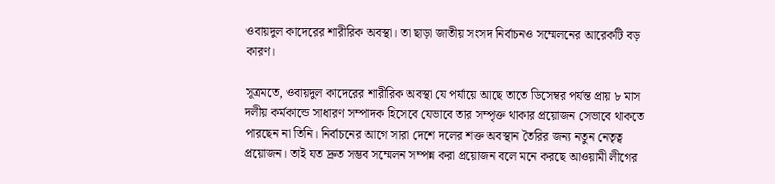ওবায়দুল কাদেরের শারীরিক অবস্থা। তা ছাড়া জাতীয় সংসদ নির্বাচনও সম্মেলনের আরেকটি বড় কারণ।

সূত্রমতে, ওবায়দুল কাদেরের শারীরিক অবস্থা যে পর্যায়ে আছে তাতে ডিসেম্বর পর্যন্ত প্রায় ৮ মাস দলীয় কর্মকান্ডে সাধারণ সম্পাদক হিসেবে যেভাবে তার সম্পৃক্ত থাকার প্রয়োজন সেভাবে থাকতে পারছেন না তিনি। নির্বাচনের আগে সারা দেশে দলের শক্ত অবস্থান তৈরির জন্য নতুন নেতৃত্ব প্রয়োজন। তাই যত দ্রুত সম্ভব সম্মেলন সম্পন্ন করা প্রয়োজন বলে মনে করছে আওয়ামী লীগের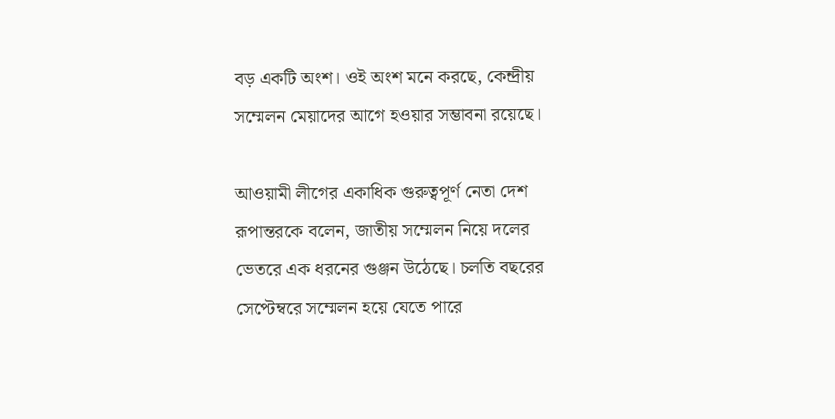বড় একটি অংশ। ওই অংশ মনে করছে, কেন্দ্রীয় সম্মেলন মেয়াদের আগে হওয়ার সম্ভাবনা রয়েছে।

আওয়ামী লীগের একাধিক গুরুত্বপূর্ণ নেতা দেশ রূপান্তরকে বলেন, জাতীয় সম্মেলন নিয়ে দলের ভেতরে এক ধরনের গুঞ্জন উঠেছে। চলতি বছরের সেপ্টেম্বরে সম্মেলন হয়ে যেতে পারে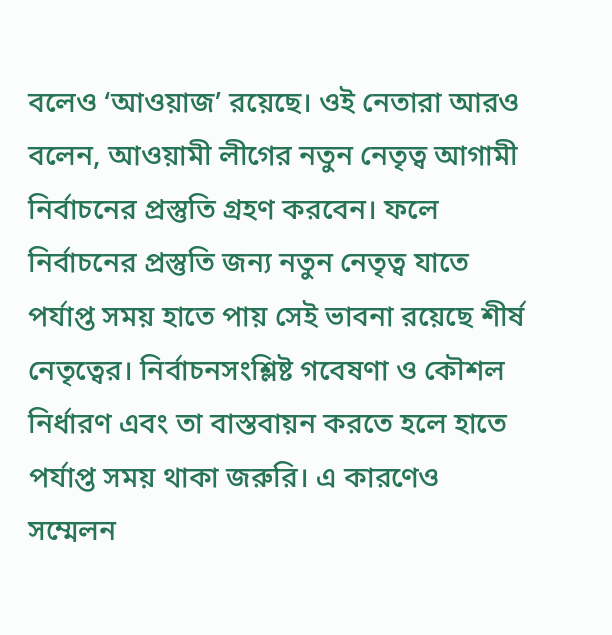বলেও ‘আওয়াজ’ রয়েছে। ওই নেতারা আরও বলেন, আওয়ামী লীগের নতুন নেতৃত্ব আগামী নির্বাচনের প্রস্তুতি গ্রহণ করবেন। ফলে নির্বাচনের প্রস্তুতি জন্য নতুন নেতৃত্ব যাতে পর্যাপ্ত সময় হাতে পায় সেই ভাবনা রয়েছে শীর্ষ নেতৃত্বের। নির্বাচনসংশ্লিষ্ট গবেষণা ও কৌশল নির্ধারণ এবং তা বাস্তবায়ন করতে হলে হাতে পর্যাপ্ত সময় থাকা জরুরি। এ কারণেও সম্মেলন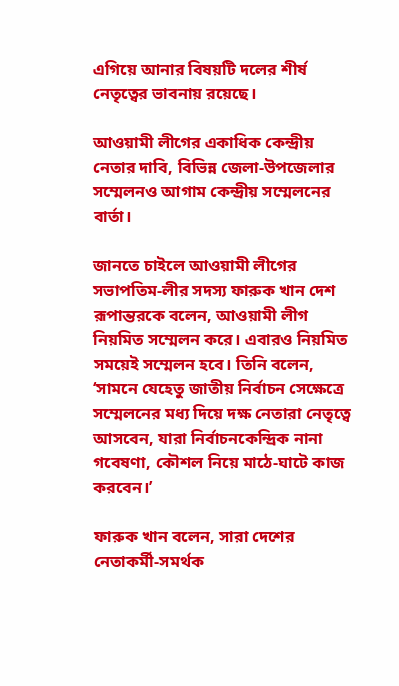এগিয়ে আনার বিষয়টি দলের শীর্ষ নেতৃত্বের ভাবনায় রয়েছে।

আওয়ামী লীগের একাধিক কেন্দ্রীয় নেতার দাবি, বিভিন্ন জেলা-উপজেলার সম্মেলনও আগাম কেন্দ্রীয় সম্মেলনের বার্তা।

জানতে চাইলে আওয়ামী লীগের সভাপতিম-লীর সদস্য ফারুক খান দেশ রূপান্তরকে বলেন, আওয়ামী লীগ নিয়মিত সম্মেলন করে। এবারও নিয়মিত সময়েই সম্মেলন হবে। তিনি বলেন, ‘সামনে যেহেতু জাতীয় নির্বাচন সেক্ষেত্রে সম্মেলনের মধ্য দিয়ে দক্ষ নেতারা নেতৃত্বে আসবেন, যারা নির্বাচনকেন্দ্রিক নানা গবেষণা, কৌশল নিয়ে মাঠে-ঘাটে কাজ করবেন।’

ফারুক খান বলেন, সারা দেশের নেতাকর্মী-সমর্থক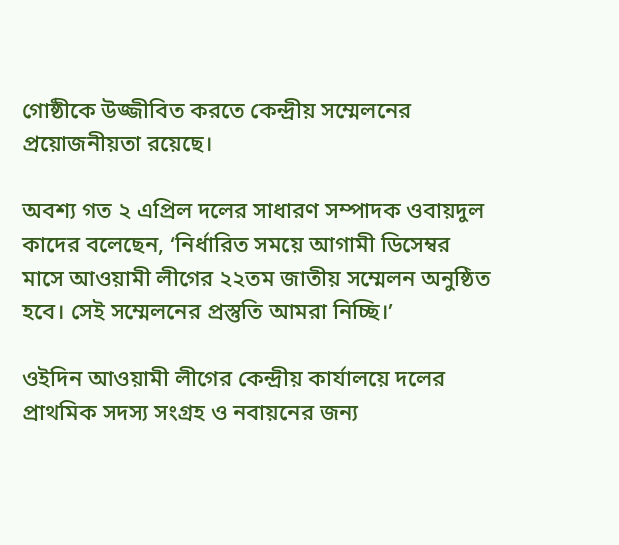গোষ্ঠীকে উজ্জীবিত করতে কেন্দ্রীয় সম্মেলনের প্রয়োজনীয়তা রয়েছে।

অবশ্য গত ২ এপ্রিল দলের সাধারণ সম্পাদক ওবায়দুল কাদের বলেছেন, ‘নির্ধারিত সময়ে আগামী ডিসেম্বর মাসে আওয়ামী লীগের ২২তম জাতীয় সম্মেলন অনুষ্ঠিত হবে। সেই সম্মেলনের প্রস্তুতি আমরা নিচ্ছি।’

ওইদিন আওয়ামী লীগের কেন্দ্রীয় কার্যালয়ে দলের প্রাথমিক সদস্য সংগ্রহ ও নবায়নের জন্য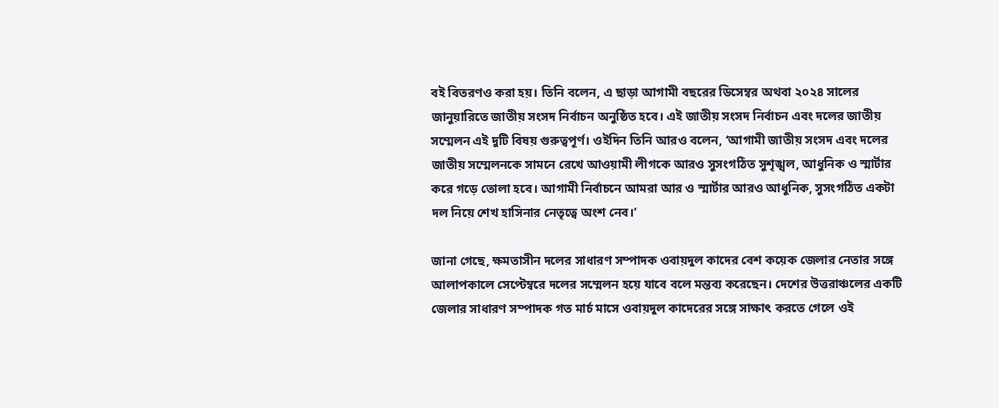বই বিতরণও করা হয়। তিনি বলেন, এ ছাড়া আগামী বছরের ডিসেম্বর অথবা ২০২৪ সালের জানুয়ারিতে জাতীয় সংসদ নির্বাচন অনুষ্ঠিত হবে। এই জাতীয় সংসদ নির্বাচন এবং দলের জাতীয় সম্মেলন এই দুটি বিষয় গুরুত্বপূর্ণ। ওইদিন তিনি আরও বলেন, ‘আগামী জাতীয় সংসদ এবং দলের জাতীয় সম্মেলনকে সামনে রেখে আওয়ামী লীগকে আরও সুসংগঠিত সুশৃঙ্খল, আধুনিক ও স্মার্টার করে গড়ে তোলা হবে। আগামী নির্বাচনে আমরা আর ও স্মার্টার আরও আধুনিক, সুসংগঠিত একটা দল নিয়ে শেখ হাসিনার নেতৃত্বে অংশ নেব।’

জানা গেছে, ক্ষমতাসীন দলের সাধারণ সম্পাদক ওবায়দুল কাদের বেশ কয়েক জেলার নেতার সঙ্গে আলাপকালে সেপ্টেম্বরে দলের সম্মেলন হয়ে যাবে বলে মন্তব্য করেছেন। দেশের উত্তরাঞ্চলের একটি জেলার সাধারণ সম্পাদক গত মার্চ মাসে ওবায়দুল কাদেরের সঙ্গে সাক্ষাৎ করতে গেলে ওই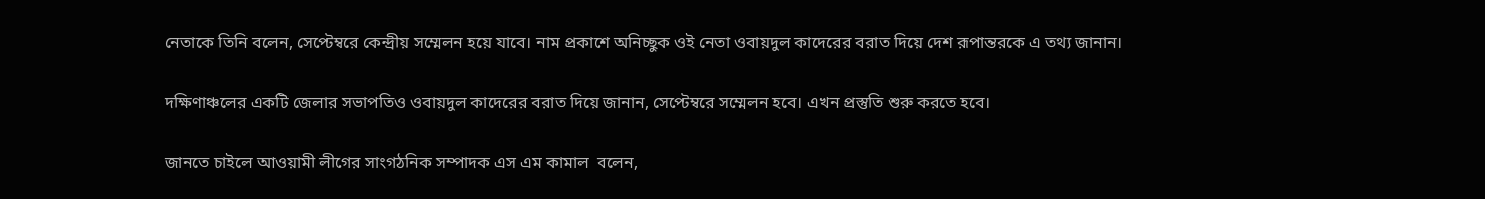নেতাকে তিনি বলেন, সেপ্টেম্বরে কেন্দ্রীয় সম্মেলন হয়ে যাবে। নাম প্রকাশে অনিচ্ছুক ওই নেতা ওবায়দুল কাদেরের বরাত দিয়ে দেশ রূপান্তরকে এ তথ্য জানান।

দক্ষিণাঞ্চলের একটি জেলার সভাপতিও ওবায়দুল কাদেরের বরাত দিয়ে জানান, সেপ্টেম্বরে সম্মেলন হবে। এখন প্রস্তুতি শুরু করতে হবে।

জানতে চাইলে আওয়ামী লীগের সাংগঠনিক সম্পাদক এস এম কামাল  বলেন,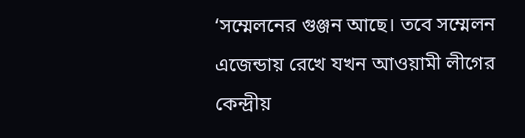‘সম্মেলনের গুঞ্জন আছে। তবে সম্মেলন এজেন্ডায় রেখে যখন আওয়ামী লীগের কেন্দ্রীয়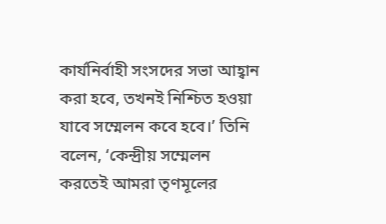কার্যনির্বাহী সংসদের সভা আহ্বান করা হবে, তখনই নিশ্চিত হওয়া যাবে সম্মেলন কবে হবে।’ তিনি বলেন, ‘কেন্দ্রীয় সম্মেলন করতেই আমরা তৃণমূলের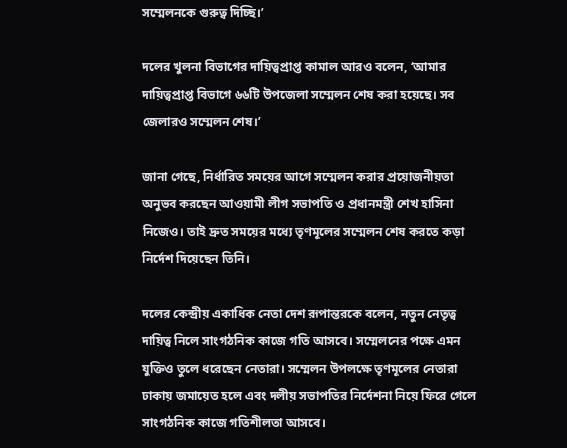সম্মেলনকে গুরুত্ব দিচ্ছি।’

দলের খুলনা বিভাগের দায়িত্বপ্রাপ্ত কামাল আরও বলেন, ‘আমার দায়িত্বপ্রাপ্ত বিভাগে ৬৬টি উপজেলা সম্মেলন শেষ করা হয়েছে। সব জেলারও সম্মেলন শেষ।’

জানা গেছে, নির্ধারিত সময়ের আগে সম্মেলন করার প্রয়োজনীয়তা অনুভব করছেন আওয়ামী লীগ সভাপতি ও প্রধানমন্ত্রী শেখ হাসিনা নিজেও। তাই দ্রুত সময়ের মধ্যে তৃণমূলের সম্মেলন শেষ করতে কড়া নির্দেশ দিয়েছেন তিনি।

দলের কেন্দ্রীয় একাধিক নেতা দেশ রূপান্তরকে বলেন, নতুন নেতৃত্ব দায়িত্ব নিলে সাংগঠনিক কাজে গতি আসবে। সম্মেলনের পক্ষে এমন যুক্তিও তুলে ধরেছেন নেতারা। সম্মেলন উপলক্ষে তৃণমূলের নেতারা ঢাকায় জমায়েত হলে এবং দলীয় সভাপতির নির্দেশনা নিয়ে ফিরে গেলে সাংগঠনিক কাজে গতিশীলতা আসবে।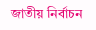জাতীয় নির্বাচন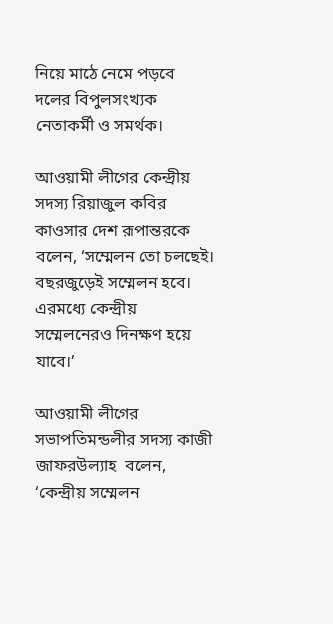নিয়ে মাঠে নেমে পড়বে দলের বিপুলসংখ্যক নেতাকর্মী ও সমর্থক।

আওয়ামী লীগের কেন্দ্রীয় সদস্য রিয়াজুল কবির কাওসার দেশ রূপান্তরকে বলেন, ‘সম্মেলন তো চলছেই। বছরজুড়েই সম্মেলন হবে। এরমধ্যে কেন্দ্রীয় সম্মেলনেরও দিনক্ষণ হয়ে যাবে।’

আওয়ামী লীগের সভাপতিমন্ডলীর সদস্য কাজী জাফরউল্যাহ  বলেন, ‘কেন্দ্রীয় সম্মেলন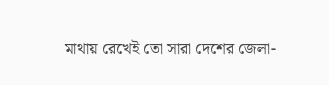মাথায় রেখেই তো সারা দেশের জেলা-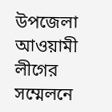উপজেলা আওয়ামী লীগের সম্মেলনে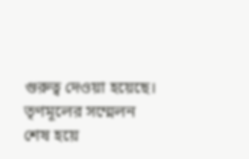গুরুত্ব দেওয়া হয়েছে। তৃণমূলের সম্মেলন শেষ হয়ে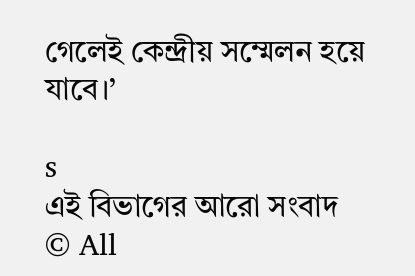গেলেই কেন্দ্রীয় সম্মেলন হয়ে যাবে।’

s
এই বিভাগের আরো সংবাদ
© All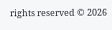rights reserved © 2026